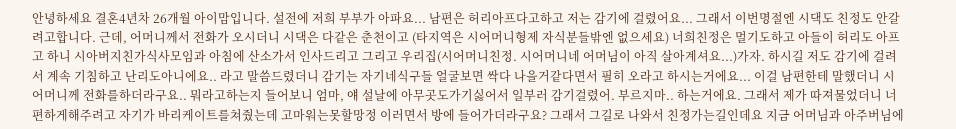안녕하세요 결혼4년차 26개월 아이맘입니다. 설전에 저희 부부가 아파요... 남편은 허리아프다고하고 저는 감기에 걸렸어요... 그래서 이번명절엔 시댁도 친정도 안갈려고합니다. 근데, 어머니께서 전화가 오시더니 시댁은 다같은 춘천이고 (타지역은 시어머니형제 자식분들밖엔 없으세요) 너희친정은 멀기도하고 아들이 허리도 아프고 하니 시아버지친가식사모임과 아침에 산소가서 인사드리고 그리고 우리집(시어머니친정. 시어머니네 어머님이 아직 살아계셔요...)가자. 하시길 저도 감기에 걸려서 계속 기침하고 난리도아니에요.. 라고 말씀드렸더니 감기는 자기네식구들 얼굴보면 싹다 나을거같다면서 필히 오라고 하시는거에요... 이걸 남편한테 말했더니 시어머니께 전화를하더라구요.. 뭐라고하는지 들어보니 엄마, 얘 설날에 아무곳도가기싫어서 일부러 감기걸렸어. 부르지마.. 하는거에요. 그래서 제가 따져물었더니 너편하게해주려고 자기가 바리케이트를쳐줬는데 고마워는못할망정 이러면서 방에 들어가더라구요? 그래서 그길로 나와서 친정가는길인데요 지금 어머님과 아주버님에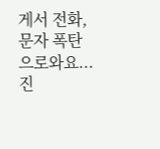게서 전화,문자 폭탄으로와요... 진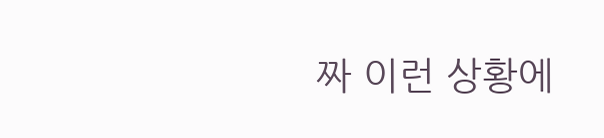짜 이런 상황에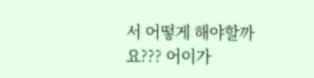서 어떻게 해야할까요??? 어이가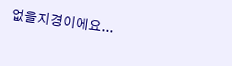없을지경이에요...